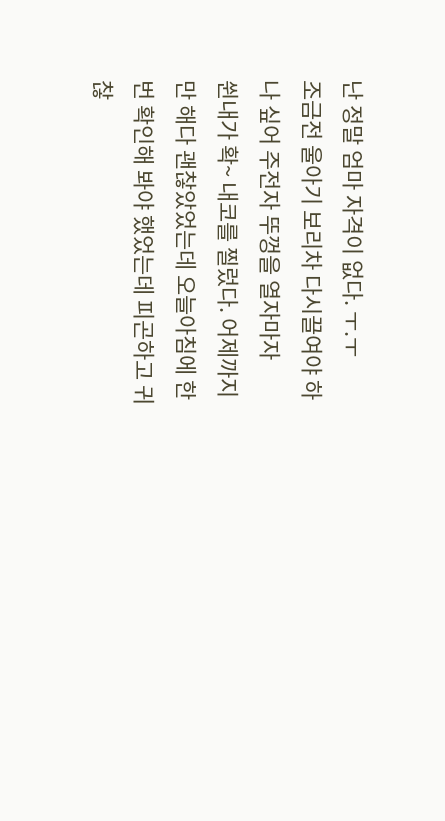난 정말 엄마 자격이 없다. ㅜ.ㅜ
조금전 울아기 보리차 다시끌여야 하나 싶어 주전자 뚜껑을 열자마자
쒼내가 확~ 내코를 찔렀다. 어제까지만 해다 괜찮았었는데 오늘아침에 한번 확인해 봐야 했었는데 피곤하고 귀찮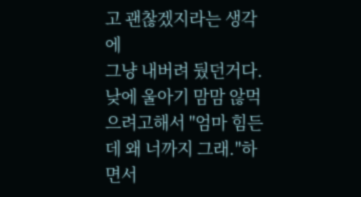고 괜찮겠지라는 생각에
그냥 내버려 뒀던거다. 낮에 울아기 맘맘 않먹으려고해서 "엄마 힘든데 왜 너까지 그래."하면서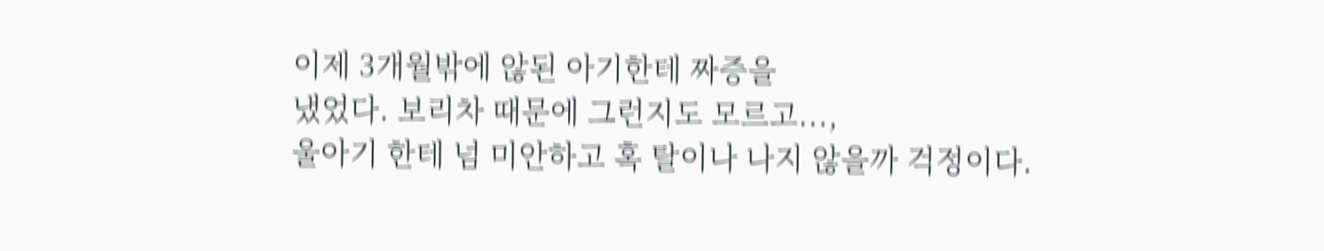이제 3개월밖에 않된 아기한테 짜증을
냈었다. 보리차 때문에 그런지도 모르고...,
울아기 한테 넘 미안하고 혹 탈이나 나지 않을까 걱정이다.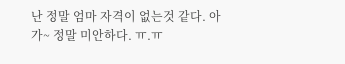난 정말 엄마 자격이 없는것 같다. 아가~ 정말 미안하다. ㅠ.ㅠ